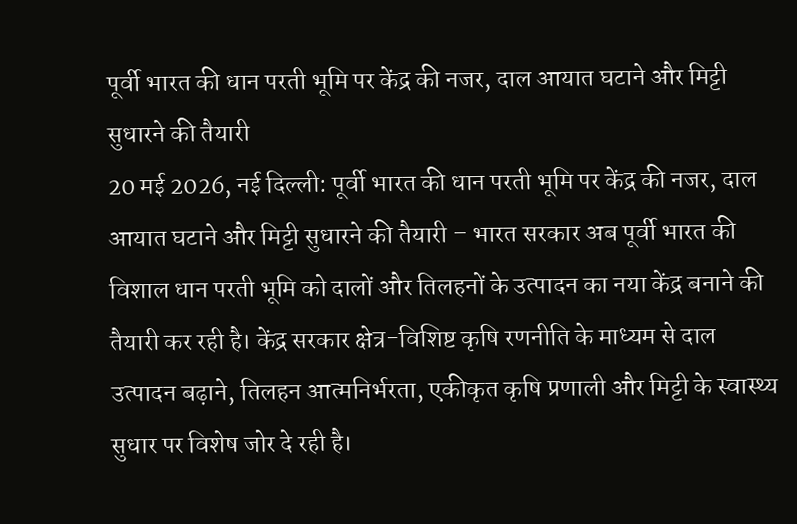पूर्वी भारत की धान परती भूमि पर केंद्र की नजर, दाल आयात घटाने और मिट्टी सुधारने की तैयारी
20 मई 2026, नई दिल्ली: पूर्वी भारत की धान परती भूमि पर केंद्र की नजर, दाल आयात घटाने और मिट्टी सुधारने की तैयारी – भारत सरकार अब पूर्वी भारत की विशाल धान परती भूमि को दालों और तिलहनों के उत्पादन का नया केंद्र बनाने की तैयारी कर रही है। केंद्र सरकार क्षेत्र-विशिष्ट कृषि रणनीति के माध्यम से दाल उत्पादन बढ़ाने, तिलहन आत्मनिर्भरता, एकीकृत कृषि प्रणाली और मिट्टी के स्वास्थ्य सुधार पर विशेष जोर दे रही है।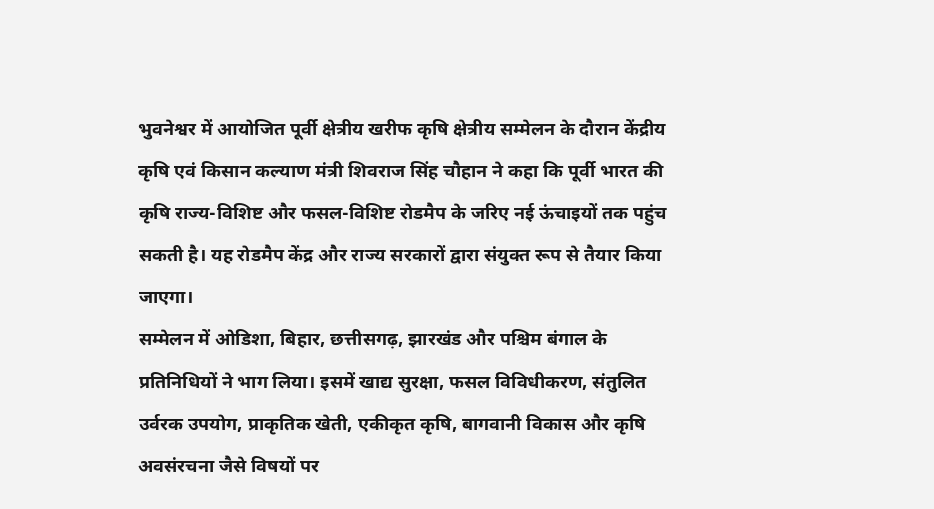भुवनेश्वर में आयोजित पूर्वी क्षेत्रीय खरीफ कृषि क्षेत्रीय सम्मेलन के दौरान केंद्रीय कृषि एवं किसान कल्याण मंत्री शिवराज सिंह चौहान ने कहा कि पूर्वी भारत की कृषि राज्य-विशिष्ट और फसल-विशिष्ट रोडमैप के जरिए नई ऊंचाइयों तक पहुंच सकती है। यह रोडमैप केंद्र और राज्य सरकारों द्वारा संयुक्त रूप से तैयार किया जाएगा।
सम्मेलन में ओडिशा, बिहार, छत्तीसगढ़, झारखंड और पश्चिम बंगाल के प्रतिनिधियों ने भाग लिया। इसमें खाद्य सुरक्षा, फसल विविधीकरण, संतुलित उर्वरक उपयोग, प्राकृतिक खेती, एकीकृत कृषि, बागवानी विकास और कृषि अवसंरचना जैसे विषयों पर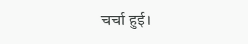चर्चा हुई।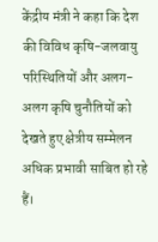केंद्रीय मंत्री ने कहा कि देश की विविध कृषि-जलवायु परिस्थितियों और अलग-अलग कृषि चुनौतियों को देखते हुए क्षेत्रीय सम्मेलन अधिक प्रभावी साबित हो रहे हैं।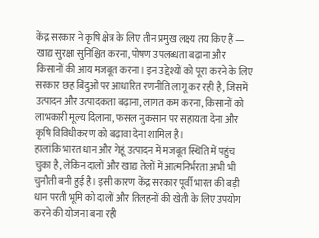केंद्र सरकार ने कृषि क्षेत्र के लिए तीन प्रमुख लक्ष्य तय किए हैं — खाद्य सुरक्षा सुनिश्चित करना, पोषण उपलब्धता बढ़ाना और किसानों की आय मजबूत करना। इन उद्देश्यों को पूरा करने के लिए सरकार छह बिंदुओं पर आधारित रणनीति लागू कर रही है, जिसमें उत्पादन और उत्पादकता बढ़ाना, लागत कम करना, किसानों को लाभकारी मूल्य दिलाना, फसल नुकसान पर सहायता देना और कृषि विविधीकरण को बढ़ावा देना शामिल है।
हालांकि भारत धान और गेहूं उत्पादन में मजबूत स्थिति में पहुंच चुका है, लेकिन दालों और खाद्य तेलों में आत्मनिर्भरता अभी भी चुनौती बनी हुई है। इसी कारण केंद्र सरकार पूर्वी भारत की बड़ी धान परती भूमि को दालों और तिलहनों की खेती के लिए उपयोग करने की योजना बना रही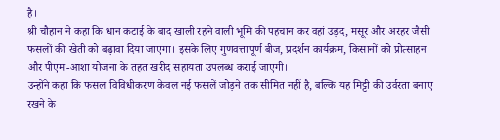है।
श्री चौहान ने कहा कि धान कटाई के बाद खाली रहने वाली भूमि की पहचान कर वहां उड़द, मसूर और अरहर जैसी फसलों की खेती को बढ़ावा दिया जाएगा। इसके लिए गुणवत्तापूर्ण बीज, प्रदर्शन कार्यक्रम, किसानों को प्रोत्साहन और पीएम-आशा योजना के तहत खरीद सहायता उपलब्ध कराई जाएगी।
उन्होंने कहा कि फसल विविधीकरण केवल नई फसलें जोड़ने तक सीमित नहीं है, बल्कि यह मिट्टी की उर्वरता बनाए रखने के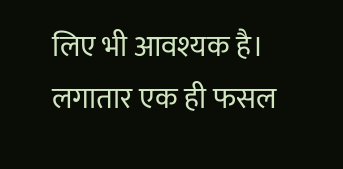लिए भी आवश्यक है। लगातार एक ही फसल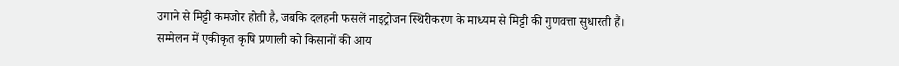उगाने से मिट्टी कमजोर होती है, जबकि दलहनी फसलें नाइट्रोजन स्थिरीकरण के माध्यम से मिट्टी की गुणवत्ता सुधारती हैं।
सम्मेलन में एकीकृत कृषि प्रणाली को किसानों की आय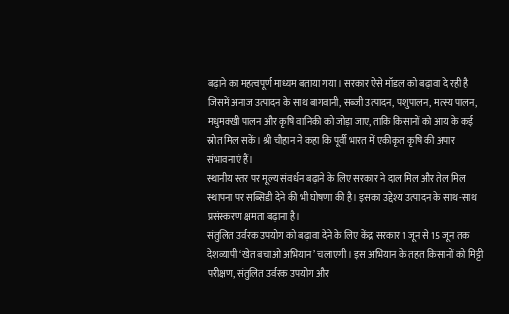बढ़ाने का महत्वपूर्ण माध्यम बताया गया। सरकार ऐसे मॉडल को बढ़ावा दे रही है जिसमें अनाज उत्पादन के साथ बागवानी, सब्जी उत्पादन, पशुपालन, मत्स्य पालन, मधुमक्खी पालन और कृषि वानिकी को जोड़ा जाए, ताकि किसानों को आय के कई स्रोत मिल सकें। श्री चौहान ने कहा कि पूर्वी भारत में एकीकृत कृषि की अपार संभावनाएं हैं।
स्थानीय स्तर पर मूल्य संवर्धन बढ़ाने के लिए सरकार ने दाल मिल और तेल मिल स्थापना पर सब्सिडी देने की भी घोषणा की है। इसका उद्देश्य उत्पादन के साथ-साथ प्रसंस्करण क्षमता बढ़ाना है।
संतुलित उर्वरक उपयोग को बढ़ावा देने के लिए केंद्र सरकार 1 जून से 15 जून तक देशव्यापी ‘खेत बचाओ अभियान’ चलाएगी। इस अभियान के तहत किसानों को मिट्टी परीक्षण, संतुलित उर्वरक उपयोग और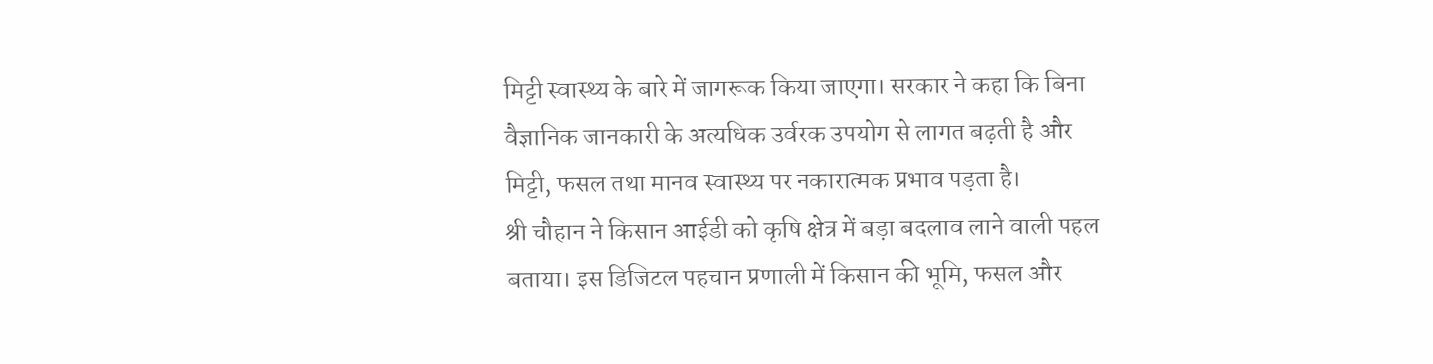मिट्टी स्वास्थ्य के बारे में जागरूक किया जाएगा। सरकार ने कहा कि बिना वैज्ञानिक जानकारी के अत्यधिक उर्वरक उपयोग से लागत बढ़ती है और मिट्टी, फसल तथा मानव स्वास्थ्य पर नकारात्मक प्रभाव पड़ता है।
श्री चौहान ने किसान आईडी को कृषि क्षेत्र में बड़ा बदलाव लाने वाली पहल बताया। इस डिजिटल पहचान प्रणाली में किसान की भूमि, फसल और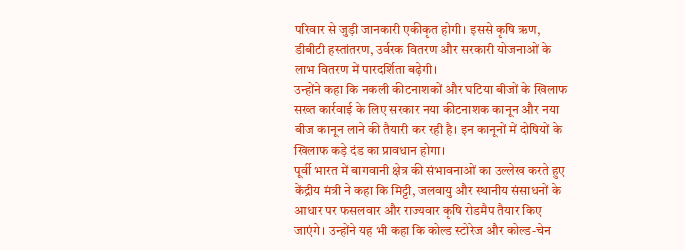परिवार से जुड़ी जानकारी एकीकृत होगी। इससे कृषि ऋण, डीबीटी हस्तांतरण, उर्वरक वितरण और सरकारी योजनाओं के लाभ वितरण में पारदर्शिता बढ़ेगी।
उन्होंने कहा कि नकली कीटनाशकों और घटिया बीजों के खिलाफ सख्त कार्रवाई के लिए सरकार नया कीटनाशक कानून और नया बीज कानून लाने की तैयारी कर रही है। इन कानूनों में दोषियों के खिलाफ कड़े दंड का प्रावधान होगा।
पूर्वी भारत में बागवानी क्षेत्र की संभावनाओं का उल्लेख करते हुए केंद्रीय मंत्री ने कहा कि मिट्टी, जलवायु और स्थानीय संसाधनों के आधार पर फसलवार और राज्यवार कृषि रोडमैप तैयार किए जाएंगे। उन्होंने यह भी कहा कि कोल्ड स्टोरेज और कोल्ड-चेन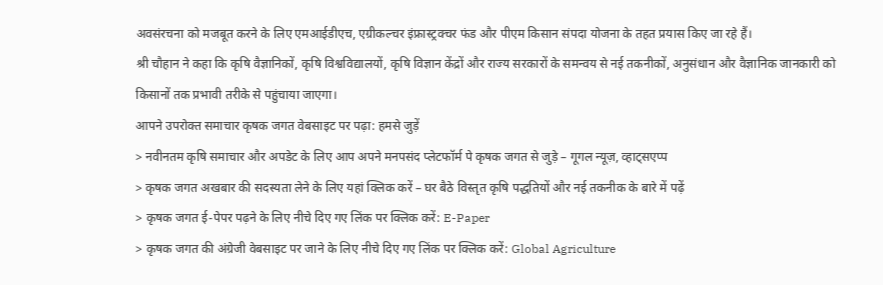अवसंरचना को मजबूत करने के लिए एमआईडीएच, एग्रीकल्चर इंफ्रास्ट्रक्चर फंड और पीएम किसान संपदा योजना के तहत प्रयास किए जा रहे हैं।
श्री चौहान ने कहा कि कृषि वैज्ञानिकों, कृषि विश्वविद्यालयों, कृषि विज्ञान केंद्रों और राज्य सरकारों के समन्वय से नई तकनीकों, अनुसंधान और वैज्ञानिक जानकारी को किसानों तक प्रभावी तरीके से पहुंचाया जाएगा।
आपने उपरोक्त समाचार कृषक जगत वेबसाइट पर पढ़ा: हमसे जुड़ें
> नवीनतम कृषि समाचार और अपडेट के लिए आप अपने मनपसंद प्लेटफॉर्म पे कृषक जगत से जुड़े – गूगल न्यूज़, व्हाट्सएप्प
> कृषक जगत अखबार की सदस्यता लेने के लिए यहां क्लिक करें – घर बैठे विस्तृत कृषि पद्धतियों और नई तकनीक के बारे में पढ़ें
> कृषक जगत ई-पेपर पढ़ने के लिए नीचे दिए गए लिंक पर क्लिक करें: E-Paper
> कृषक जगत की अंग्रेजी वेबसाइट पर जाने के लिए नीचे दिए गए लिंक पर क्लिक करें: Global Agriculture